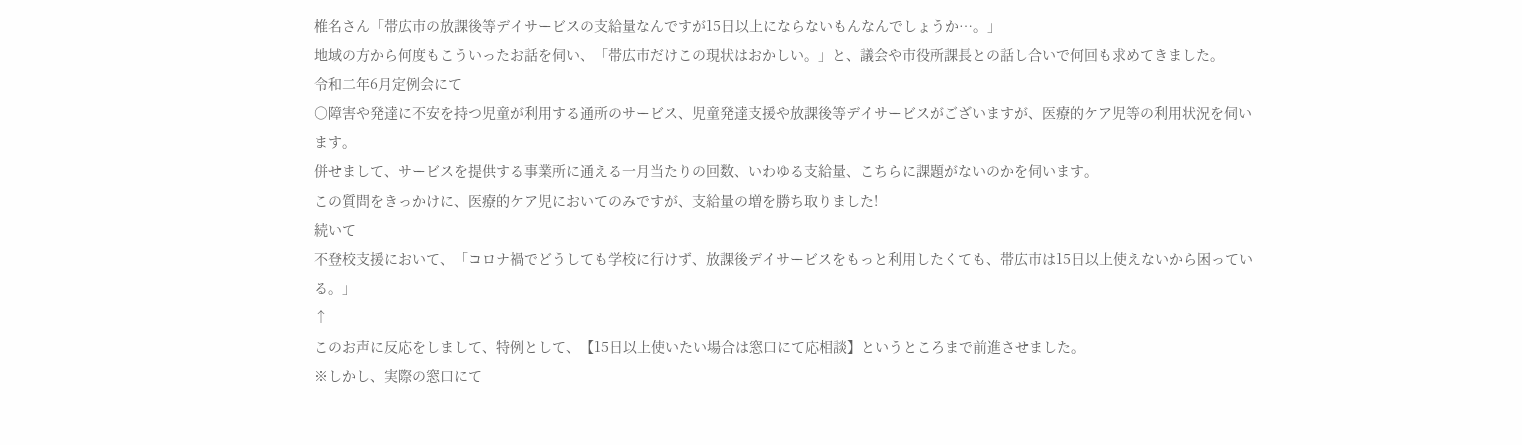椎名さん「帯広市の放課後等デイサービスの支給量なんですが15日以上にならないもんなんでしょうか…。」
地域の方から何度もこういったお話を伺い、「帯広市だけこの現状はおかしい。」と、議会や市役所課長との話し合いで何回も求めてきました。
令和二年6月定例会にて
○障害や発達に不安を持つ児童が利用する通所のサービス、児童発達支援や放課後等デイサービスがございますが、医療的ケア児等の利用状況を伺います。
併せまして、サービスを提供する事業所に通える一月当たりの回数、いわゆる支給量、こちらに課題がないのかを伺います。
この質問をきっかけに、医療的ケア児においてのみですが、支給量の増を勝ち取りました!
続いて
不登校支援において、「コロナ禍でどうしても学校に行けず、放課後デイサービスをもっと利用したくても、帯広市は15日以上使えないから困っている。」
↑
このお声に反応をしまして、特例として、【15日以上使いたい場合は窓口にて応相談】というところまで前進させました。
※しかし、実際の窓口にて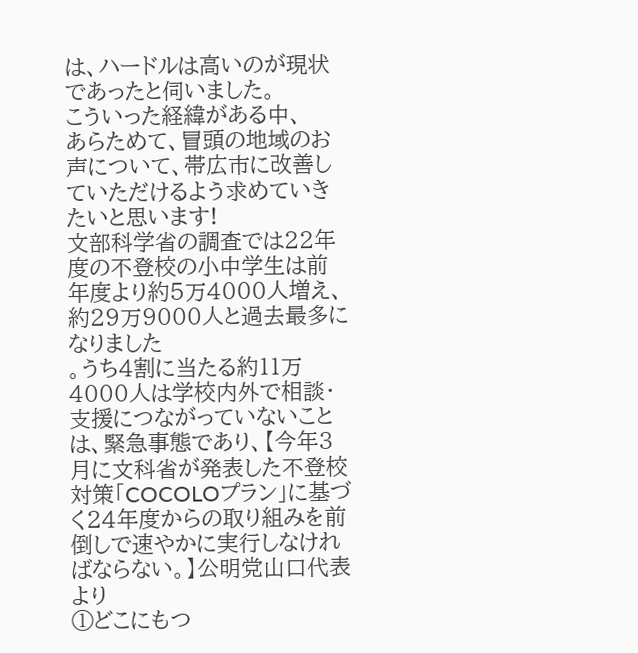は、ハードルは高いのが現状であったと伺いました。
こういった経緯がある中、
あらためて、冒頭の地域のお声について、帯広市に改善していただけるよう求めていきたいと思います!
文部科学省の調査では22年度の不登校の小中学生は前年度より約5万4000人増え、約29万9000人と過去最多になりました
。うち4割に当たる約11万4000人は学校内外で相談・支援につながっていないことは、緊急事態であり、【今年3月に文科省が発表した不登校対策「COCOLOプラン」に基づく24年度からの取り組みを前倒しで速やかに実行しなければならない。】公明党山口代表より
①どこにもつ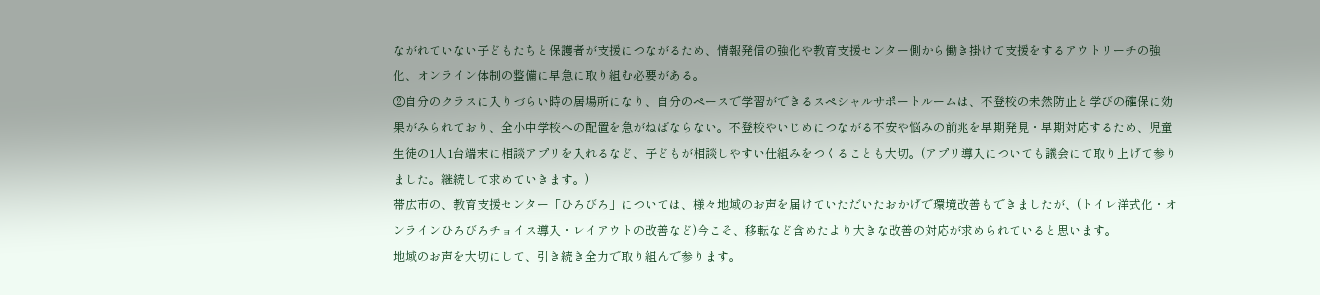ながれていない子どもたちと保護者が支援につながるため、情報発信の強化や教育支援センター側から働き掛けて支援をするアウトリーチの強化、オンライン体制の整備に早急に取り組む必要がある。
②自分のクラスに入りづらい時の居場所になり、自分のペースで学習ができるスペシャルサポートルームは、不登校の未然防止と学びの確保に効果がみられており、全小中学校への配置を急がねばならない。不登校やいじめにつながる不安や悩みの前兆を早期発見・早期対応するため、児童生徒の1人1台端末に相談アプリを入れるなど、子どもが相談しやすい仕組みをつくることも大切。(アプリ導入についても議会にて取り上げて参りました。継続して求めていきます。)
帯広市の、教育支援センター「ひろびろ」については、様々地域のお声を届けていただいたおかげで環境改善もできましたが、(トイレ洋式化・オンラインひろびろチョイス導入・レイアウトの改善など)今こそ、移転など含めたより大きな改善の対応が求められていると思います。
地域のお声を大切にして、引き続き全力で取り組んで参ります。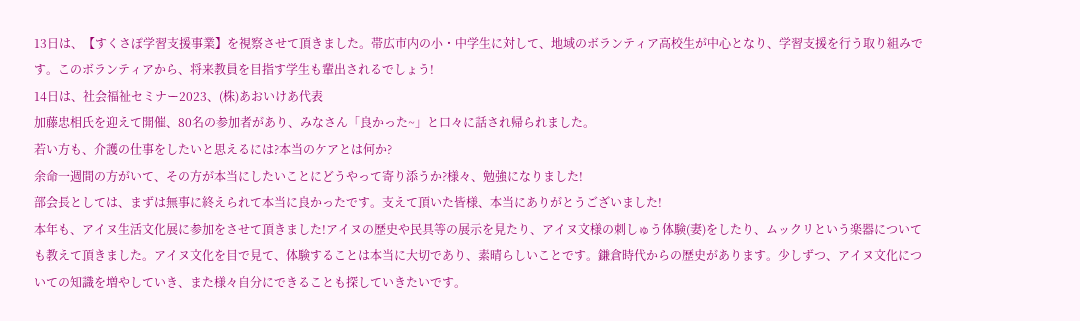13日は、【すくさぽ学習支援事業】を視察させて頂きました。帯広市内の小・中学生に対して、地域のボランティア高校生が中心となり、学習支援を行う取り組みです。このボランティアから、将来教員を目指す学生も輩出されるでしょう!
14日は、社会福祉セミナー2023、(株)あおいけあ代表
加藤忠相氏を迎えて開催、80名の参加者があり、みなさん「良かった~」と口々に話され帰られました。
若い方も、介護の仕事をしたいと思えるには?本当のケアとは何か?
余命一週間の方がいて、その方が本当にしたいことにどうやって寄り添うか?様々、勉強になりました!
部会長としては、まずは無事に終えられて本当に良かったです。支えて頂いた皆様、本当にありがとうございました!
本年も、アイヌ生活文化展に参加をさせて頂きました!アイヌの歴史や民具等の展示を見たり、アイヌ文様の刺しゅう体験(妻)をしたり、ムックリという楽器についても教えて頂きました。アイヌ文化を目で見て、体験することは本当に大切であり、素晴らしいことです。鎌倉時代からの歴史があります。少しずつ、アイヌ文化についての知識を増やしていき、また様々自分にできることも探していきたいです。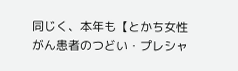同じく、本年も【とかち女性がん患者のつどい・プレシャ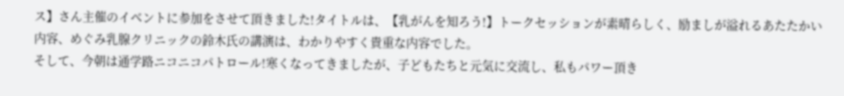ス】さん主催のイベントに参加をさせて頂きました!タイトルは、【乳がんを知ろう!】トークセッションが素晴らしく、励ましが溢れるあたたかい内容、めぐみ乳腺クリニックの鈴木氏の講演は、わかりやすく貴重な内容でした。
そして、今朝は通学路ニコニコパトロール!寒くなってきましたが、子どもたちと元気に交流し、私もパワー頂き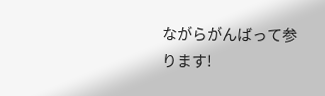ながらがんばって参ります!